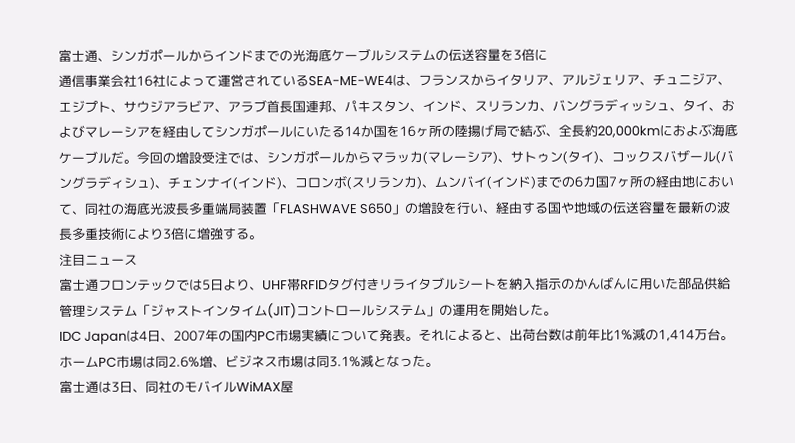富士通、シンガポールからインドまでの光海底ケーブルシステムの伝送容量を3倍に
通信事業会社16社によって運営されているSEA-ME-WE4は、フランスからイタリア、アルジェリア、チュニジア、エジプト、サウジアラビア、アラブ首長国連邦、パキスタン、インド、スリランカ、バングラディッシュ、タイ、およびマレーシアを経由してシンガポールにいたる14か国を16ヶ所の陸揚げ局で結ぶ、全長約20,000kmにおよぶ海底ケーブルだ。今回の増設受注では、シンガポールからマラッカ(マレーシア)、サトゥン(タイ)、コックスバザール(バングラディシュ)、チェンナイ(インド)、コロンボ(スリランカ)、ムンバイ(インド)までの6カ国7ヶ所の経由地において、同社の海底光波長多重端局装置「FLASHWAVE S650」の増設を行い、経由する国や地域の伝送容量を最新の波長多重技術により3倍に増強する。
注目ニュース
富士通フロンテックでは5日より、UHF帯RFIDタグ付きリライタブルシートを納入指示のかんばんに用いた部品供給管理システム「ジャストインタイム(JIT)コントロールシステム」の運用を開始した。
IDC Japanは4日、2007年の国内PC市場実績について発表。それによると、出荷台数は前年比1%減の1,414万台。ホームPC市場は同2.6%増、ビジネス市場は同3.1%減となった。
富士通は3日、同社のモバイルWiMAX屋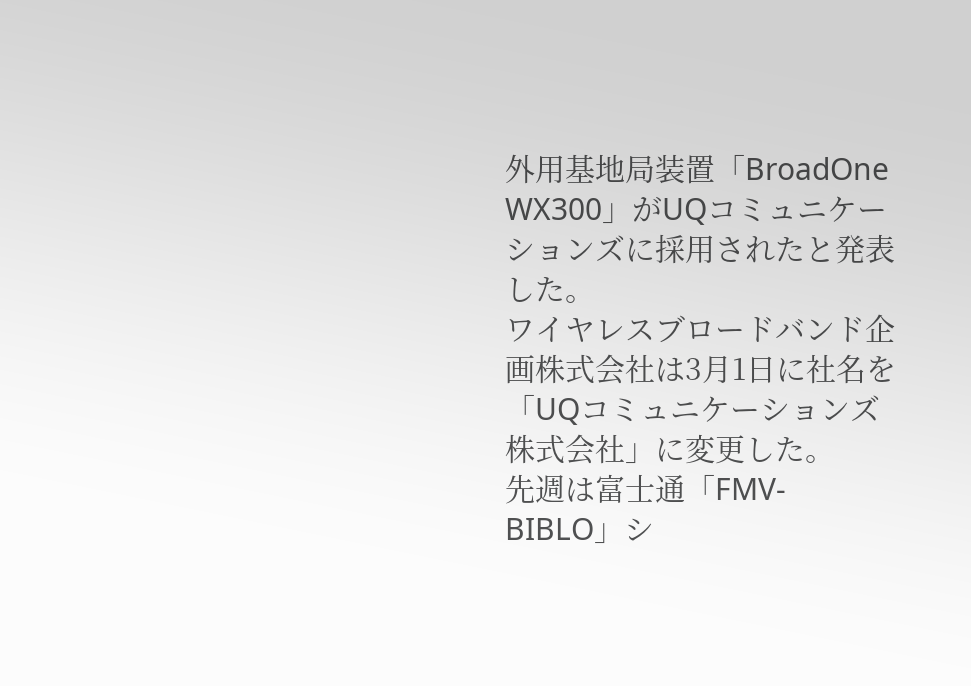外用基地局装置「BroadOne WX300」がUQコミュニケーションズに採用されたと発表した。
ワイヤレスブロードバンド企画株式会社は3月1日に社名を「UQコミュニケーションズ株式会社」に変更した。
先週は富士通「FMV-BIBLO」シ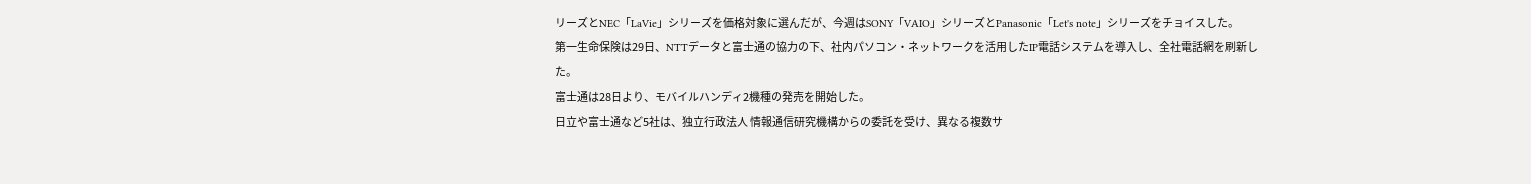リーズとNEC「LaVie」シリーズを価格対象に選んだが、今週はSONY「VAIO」シリーズとPanasonic「Let's note」シリーズをチョイスした。
第一生命保険は29日、NTTデータと富士通の協力の下、社内パソコン・ネットワークを活用したIP電話システムを導入し、全社電話網を刷新した。
富士通は28日より、モバイルハンディ2機種の発売を開始した。
日立や富士通など5社は、独立行政法人 情報通信研究機構からの委託を受け、異なる複数サ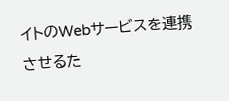イトのWebサービスを連携させるた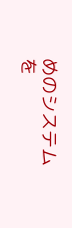めのシステムを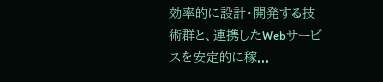効率的に設計・開発する技術群と、連携したWebサービスを安定的に稼...